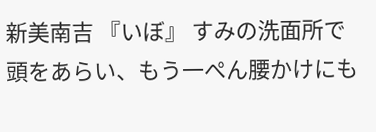新美南吉 『いぼ』 すみの洗面所で頭をあらい、もう一ぺん腰かけにも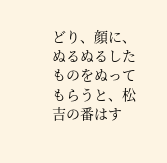どり、顔に、ぬるぬるしたものをぬってもらうと、松吉の番はす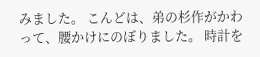みました。 こんどは、弟の杉作がかわって、腰かけにのぼりました。 時計を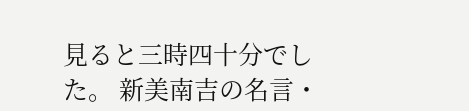見ると三時四十分でした。 新美南吉の名言・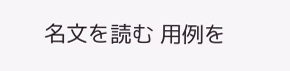名文を読む 用例を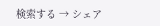検索する → シェア